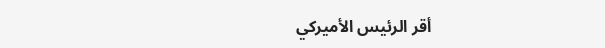أقر الرئيس الأميركي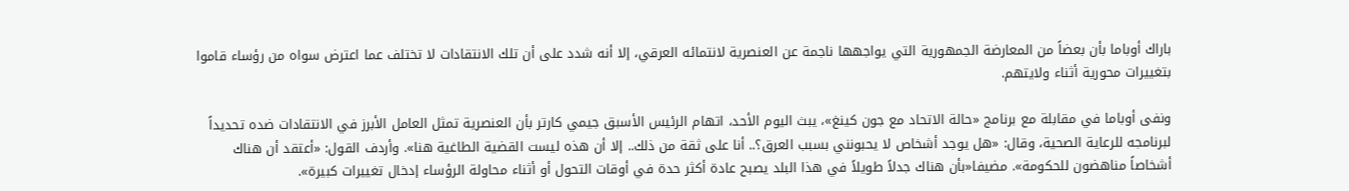باراك أوباما بأن بعضاً من المعارضة الجمهورية التي يواجهها ناجمة عن العنصرية لانتمائه العرقي، إلا أنه شدد على أن تلك الانتقادات لا تختلف عما اعترض سواه من رؤساء قاموا بتغييرات محورية أثناء ولايتهم.

ونفى أوباما في مقابلة مع برنامج «حالة الاتحاد مع جون كينغ»، يبث اليوم الأحد، اتهام الرئيس الأسبق جيمي كارتر بأن العنصرية تمثل العامل الأبرز في الانتقادات ضده تحديداً لبرنامجه للرعاية الصحية، وقال: «هل يوجد أشخاص لا يحبونني بسبب العرق؟.. أنا على ثقة من ذلك.. إلا أن هذه ليست القضية الطاغية هنا». وأردف القول: «أعتقد أن هناك أشخاصاً مناهضون للحكومة». مضيفا«بأن هناك جدلاً طويلاً في هذا البلد يصبح عادة أكثر حدة في أوقات التحول أو أثناء محاولة الرؤساء إدخال تغييرات كبيرة».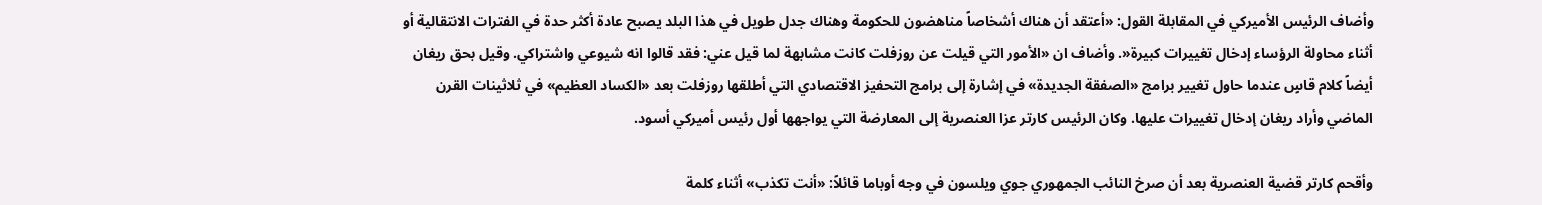وأضاف الرئيس الأميركي في المقابلة القول: «أعتقد أن هناك أشخاصاً مناهضون للحكومة وهناك جدل طويل في هذا البلد يصبح عادة أكثر حدة في الفترات الانتقالية أو أثناء محاولة الرؤساء إدخال تغييرات كبيرة«. وأضاف ان «الأمور التي قيلت عن روزفلت كانت مشابهة لما قيل عني: فقد قالوا انه شيوعي واشتراكي. وقيل بحق ريغان أيضاً كلام قاسٍ عندما حاول تغيير برامج «الصفقة الجديدة» في إشارة إلى برامج التحفيز الاقتصادي التي أطلقها روزفلت بعد «الكساد العظيم» في ثلاثينات القرن الماضي وأراد ريغان إدخال تغييرات عليها. وكان الرئيس كارتر عزا العنصرية إلى المعارضة التي يواجهها أول رئيس أميركي أسود.

وأقحم كارتر قضية العنصرية بعد أن صرخ النائب الجمهوري جوي ويلسون في وجه أوباما قائلاً: «أنت تكذب» أثناء كلمة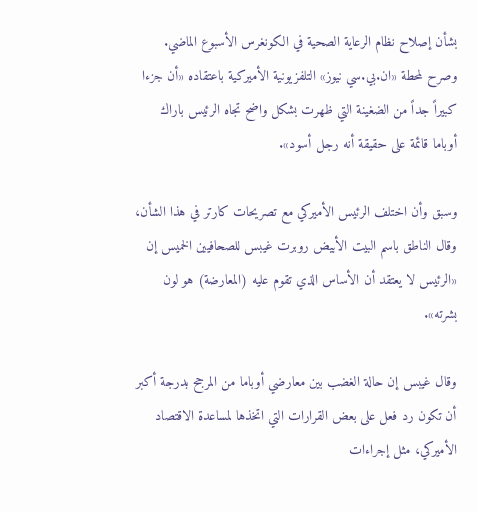بشأن إصلاح نظام الرعاية الصحية في الكونغرس الأسبوع الماضي. وصرح لمحطة «ان.بي.سي نيوز» التلفزيونية الأميركية باعتقاده «أن جزءا كبيراً جداً من الضغينة التي ظهرت بشكل واضح تجاه الرئيس باراك أوباما قائمة على حقيقة أنه رجل أسود».

وسبق وأن اختلف الرئيس الأميركي مع تصريحات كارتر في هذا الشأن، وقال الناطق باسم البيت الأبيض روبرت غيبس للصحافيين الخميس إن «الرئيس لا يعتقد أن الأساس الذي تقوم عليه (المعارضة) هو لون بشرته».

وقال غيبس إن حالة الغضب بين معارضي أوباما من المرجح بدرجة أكبر أن تكون رد فعل على بعض القرارات التي اتخذها لمساعدة الاقتصاد الأميركي، مثل إجراءات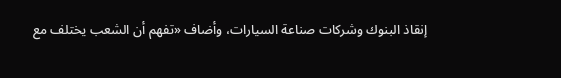إنقاذ البنوك وشركات صناعة السيارات، وأضاف «تفهم أن الشعب يختلف مع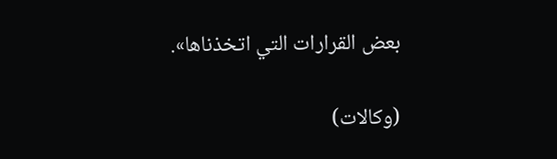بعض القرارات التي اتخذناها».

(وكالات)